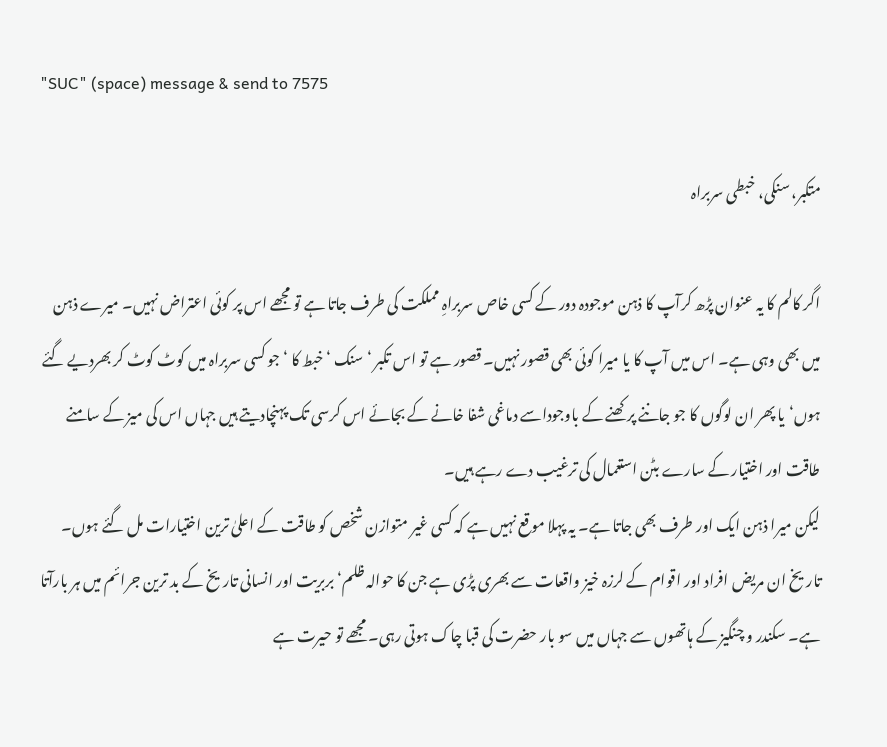"SUC" (space) message & send to 7575

متکبر، سنکی، خبطی سربراہ

اگر کالم کا یہ عنوان پڑھ کرآپ کا ذہن موجودہ دور کے کسی خاص سربراہِ مملکت کی طرف جاتا ہے تو مجھے اس پر کوئی اعتراض نہیں۔ میرے ذہن میں بھی وہی ہے۔ اس میں آپ کا یا میرا کوئی بھی قصور نہیں۔ قصور ہے تو اس تکبر ‘سنک ‘ خبط کا ‘جو کسی سربراہ میں کوٹ کوٹ کر بھردیے گئے ہوں‘یا پھر ان لوگوں کا جو جاننے پرکھنے کے باوجوداسے دماغی شفا خانے کے بجائے اس کرسی تک پہنچادیتے ہیں جہاں اس کی میز کے سامنے طاقت اور اختیار کے سارے بٹن استعمال کی ترغیب دے رہے ہیں۔
لیکن میرا ذہن ایک اور طرف بھی جاتا ہے۔ یہ پہلا موقع نہیں ہے کہ کسی غیر متوازن شخص کو طاقت کے اعلیٰ ترین اختیارات مل گئے ہوں۔ تاریخ ان مریض افراد اور اقوام کے لرزہ خیز واقعات سے بھری پڑی ہے جن کا حوالہ ظلم‘ بربریت اور انسانی تاریخ کے بد ترین جرائم میں ہر بارآتا ہے۔ سکندر و چنگیز کے ہاتھوں سے جہاں میں سو بار حضرت کی قبا چاک ہوتی رہی۔ مجھے تو حیرت ہے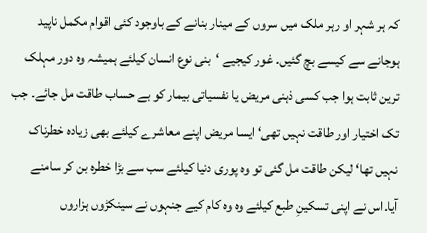کہ ہر شہر او رہر ملک میں سروں کے مینار بنانے کے باوجود کئی اقوام مکمل ناپید ہوجانے سے کیسے بچ گئیں۔ غور کیجیے ‘بنی نوع انسان کیلئے ہمیشہ وہ دور مہلک ترین ثابت ہوا جب کسی ذہنی مریض یا نفسیاتی بیمار کو بے حساب طاقت مل جائے۔ جب تک اختیار اور طاقت نہیں تھی‘ ایسا مریض اپنے معاشرے کیلئے بھی زیادہ خطرناک نہیں تھا‘ لیکن طاقت مل گئی تو وہ پوری دنیا کیلئے سب سے بڑا خطرہ بن کر سامنے آیا۔اس نے اپنی تسکینِ طبع کیلئے وہ وہ کام کیے جنہوں نے سینکڑوں ہزاروں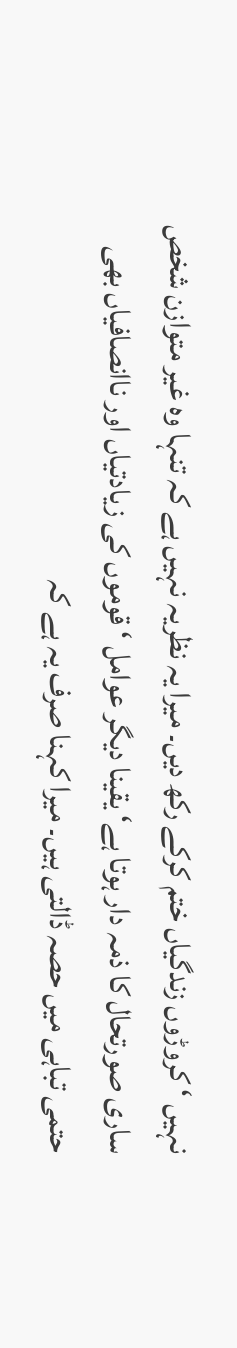نہیں ‘ کروڑوں زندگیاں ختم کرکے رکھ دیں۔ میرا یہ نظریہ نہیں ہے کہ تنہا وہ غیر متوازن شخص ساری صورتحال کا ذمہ دار ہوتا ہے‘ یقینا دیگر عوامل ‘ قوموں کی زیادتیاں اور ناانصافیاں بھی حتمی تباہی میں حصہ ڈالتی ہیں۔ میرا کہنا صرف یہ ہے کہ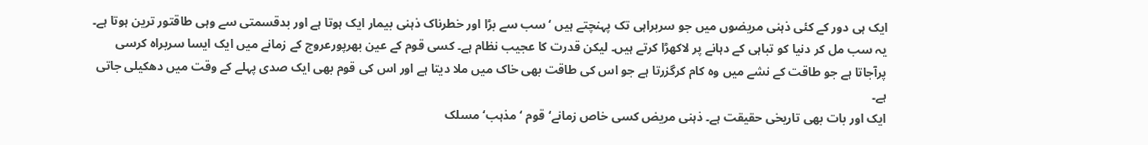ایک ہی دور کے کئی ذہنی مریضوں میں جو سربراہی تک پہنچتے ہیں ‘ سب سے بڑا اور خطرناک ذہنی بیمار ایک ہوتا ہے اور بدقسمتی سے وہی طاقتور ترین ہوتا ہے۔ یہ سب مل کر دنیا کو تباہی کے دہانے پر لاکھڑا کرتے ہیں۔ لیکن قدرت کا عجیب نظام ہے۔ کسی قوم کے عین بھرپورعروج کے زمانے میں ایک ایسا سربراہ کرسی پرآجاتا ہے جو طاقت کے نشے میں وہ کام کرگزرتا ہے جو اس کی طاقت بھی خاک میں ملا دیتا ہے اور اس کی قوم بھی ایک صدی پہلے کے وقت میں دھکیلی جاتی ہے۔
ایک اور بات بھی تاریخی حقیقت ہے۔ ذہنی مریض کسی خاص زمانے‘ قوم ‘ مذہب‘ مسلک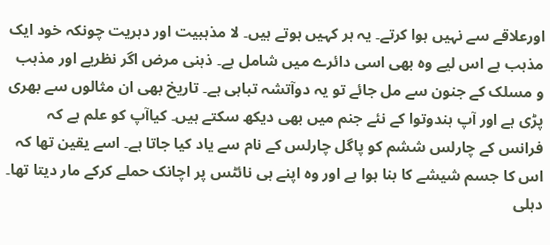اورعلاقے سے نہیں ہوا کرتے۔ یہ ہر کہیں ہوتے ہیں۔ لا مذہبیت اور دہریت چونکہ خود ایک مذہب ہے اس لیے وہ بھی اسی دائرے میں شامل ہے۔ ذہنی مرض اگر نظریے اور مذہب و مسلک کے جنون سے مل جائے تو یہ دوآتشہ تباہی ہے۔ تاریخ بھی ان مثالوں سے بھری پڑی ہے اور آپ ہندوتوا کے نئے جنم میں بھی دیکھ سکتے ہیں۔ کیاآپ کو علم ہے کہ فرانس کے چارلس ششم کو پاگل چارلس کے نام سے یاد کیا جاتا ہے۔ اسے یقین تھا کہ اس کا جسم شیشے کا بنا ہوا ہے اور وہ اپنے ہی نائٹس پر اچانک حملے کرکے مار دیتا تھا۔ دہلی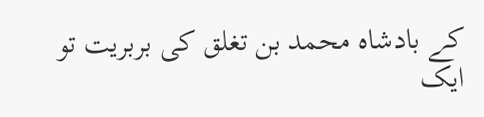کے بادشاہ محمد بن تغلق کی بربریت تو ایک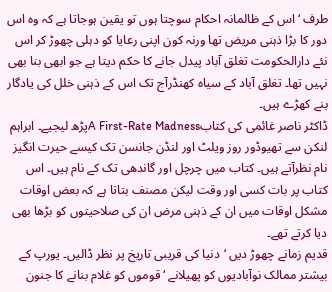طرف ‘اس کے ظالمانہ احکام سوچتا ہوں تو یقین ہوجاتا ہے کہ وہ اس دور کا بڑا ذہنی مریض تھا ورنہ کون اپنی رعایا کو دہلی چھوڑ کر اس نئے دارالحکومت تغلق آباد پیدل جانے کا حکم دیتا ہے جو ابھی بنا بھی نہیں تھا۔ تغلق آباد کے سیاہ کھنڈرآج تک اس کے ذہنی خلل کی یادگار بنے کھڑے ہیں۔
ڈاکٹر ناصر غائمی کی کتابA First-Rate Madnessپڑھ لیجیے۔ ابراہم لنکن سے تھیوڈور روز ویلٹ اور لنڈن جانسن تک کیسے حیرت انگیز نام نظرآتے ہیں۔ کتاب میں چرچل اور گاندھی تک کے نام ہیں۔ اس کتاب پر بات کسی اور وقت لیکن مصنف بتاتا ہے کہ بعض اوقات مشکل اوقات میں ان کے ذہنی مرض ان کی صلاحیتوں کو بڑھا بھی دیا کرتے تھے۔
قدیم زمانے چھوڑ دیں ‘دنیا کی قریبی تاریخ پر نظر ڈالیں۔ یورپ کے بیشتر ممالک نوآبادیوں کو پھیلانے ‘ قوموں کو غلام بنانے کا جنون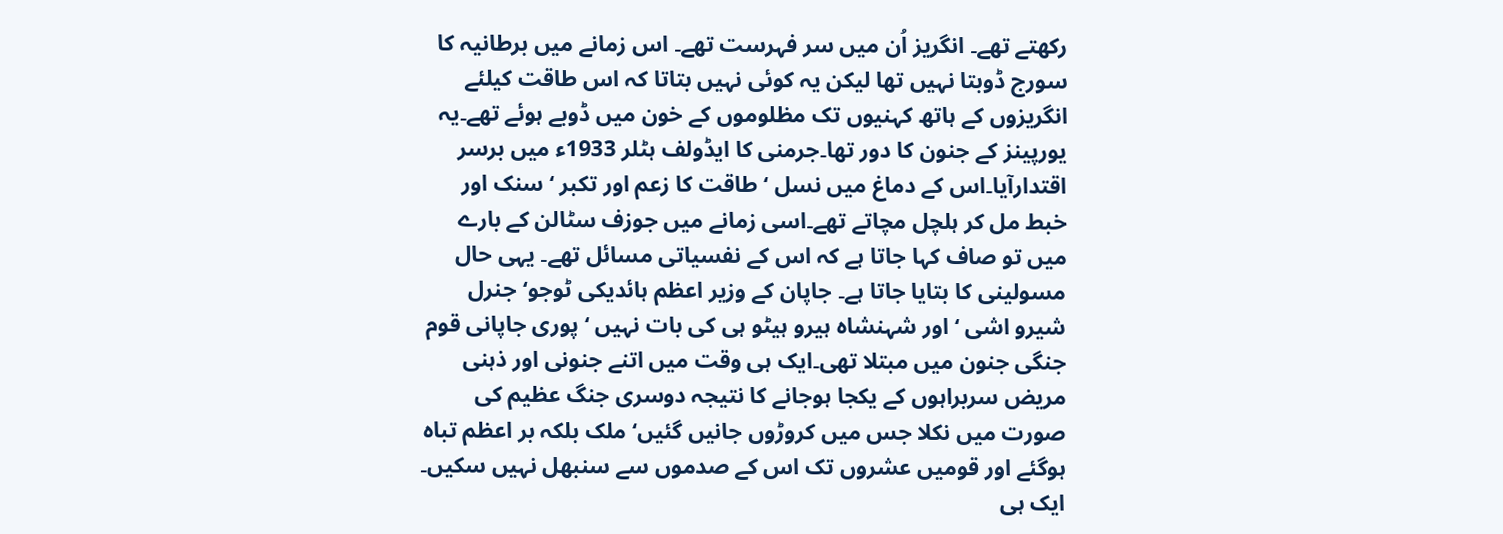رکھتے تھے۔ انگریز اُن میں سر فہرست تھے۔ اس زمانے میں برطانیہ کا سورج ڈوبتا نہیں تھا لیکن یہ کوئی نہیں بتاتا کہ اس طاقت کیلئے انگریزوں کے ہاتھ کہنیوں تک مظلوموں کے خون میں ڈوبے ہوئے تھے۔یہ یورپینز کے جنون کا دور تھا۔جرمنی کا ایڈولف ہٹلر 1933ء میں برسر اقتدارآیا۔اس کے دماغ میں نسل ‘ طاقت کا زعم اور تکبر ‘ سنک اور خبط مل کر ہلچل مچاتے تھے۔اسی زمانے میں جوزف سٹالن کے بارے میں تو صاف کہا جاتا ہے کہ اس کے نفسیاتی مسائل تھے۔ یہی حال مسولینی کا بتایا جاتا ہے۔ جاپان کے وزیر اعظم ہائدیکی ٹوجو‘جنرل شیرو اشی ‘ اور شہنشاہ ہیرو ہیٹو ہی کی بات نہیں ‘ پوری جاپانی قوم جنگی جنون میں مبتلا تھی۔ایک ہی وقت میں اتنے جنونی اور ذہنی مریض سربراہوں کے یکجا ہوجانے کا نتیجہ دوسری جنگ عظیم کی صورت میں نکلا جس میں کروڑوں جانیں گئیں‘ملک بلکہ بر اعظم تباہ ہوگئے اور قومیں عشروں تک اس کے صدموں سے سنبھل نہیں سکیں۔ ایک ہی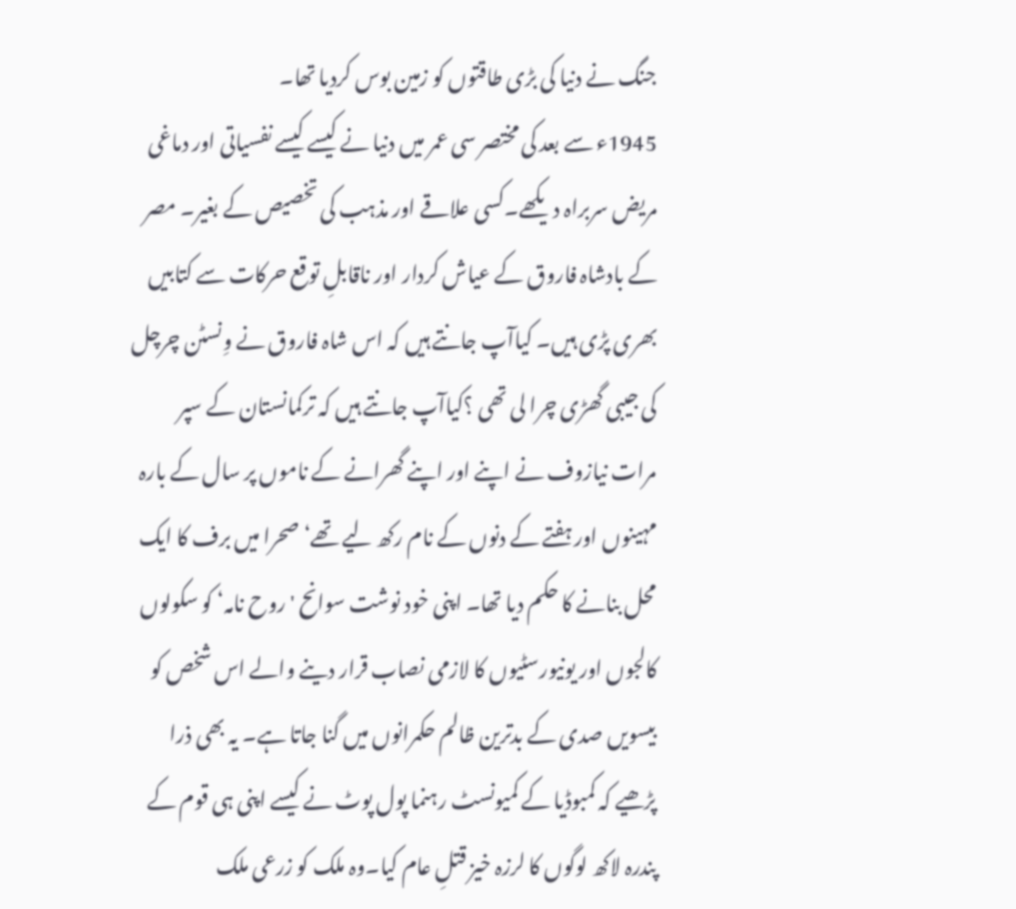جنگ نے دنیا کی بڑی طاقتوں کو زمین بوس کردیا تھا۔
1945ء سے بعد کی مختصر سی عمر میں دنیا نے کیسے کیسے نفسیاتی اور دماغی مریض سربراہ دیکھے۔کسی علاقے اور مذہب کی تخصیص کے بغیر۔ مصر کے بادشاہ فاروق کے عیاش کردار اور ناقابلِ توقع حرکات سے کتابیں بھری پڑی ہیں۔ کیاآپ جانتے ہیں کہ اس شاہ فاروق نے وِنسٹن چرچل کی جیبی گھڑی چرا لی تھی ؟کیاآپ جانتے ہیں کہ ترکمانستان کے سپر مرات نیازوف نے اپنے اور اپنے گھرانے کے ناموں پر سال کے بارہ مہینوں اور ہفتے کے دنوں کے نام رکھ لیے تھے‘ صحرا میں برف کا ایک محل بنانے کا حکم دیا تھا۔ اپنی خود نوشت سوانح 'روح نامہ‘ کو سکولوں کالجوں اور یونیورسٹیوں کا لازمی نصاب قرار دینے والے اس شخص کو بیسویں صدی کے بدترین ظالم حکمرانوں میں گنا جاتا ہے۔ یہ بھی ذرا پڑھیے کہ کمبوڈیا کے کمیونسٹ رہنما پول پوٹ نے کیسے اپنی ہی قوم کے پندرہ لاکھ لوگوں کا لرزہ خیز قتلِ عام کیا۔وہ ملک کو زرعی ملک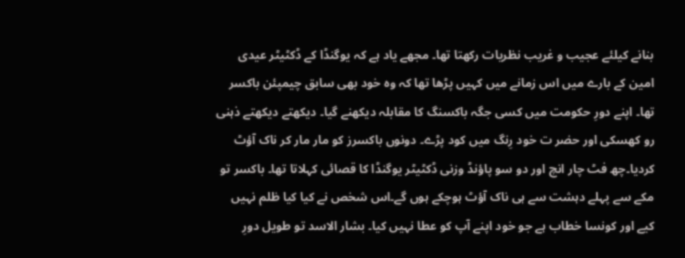بنانے کیلئے عجیب و غریب نظریات رکھتا تھا۔ مجھے یاد ہے کہ یوگنڈا کے ڈکٹیٹر عیدی امین کے بارے میں اس زمانے میں کہیں پڑھا تھا کہ وہ خود بھی سابق چیمپئن باکسر تھا۔ اپنے دورِ حکومت میں کسی جگہ باکسنگ کا مقابلہ دیکھنے گیا۔ دیکھتے دیکھتے ذہنی رو کھسکی اور حضر ت خود رِنگ میں کود پڑے۔ دونوں باکسرز کو مار مار کر ناک آؤٹ کردیا۔چھ فٹ چار انچ اور دو سو پاؤنڈ وزنی ڈکٹیٹر یوگنڈا کا قصائی کہلاتا تھا۔ باکسر تو مکے سے پہلے دہشت سے ہی ناک آؤٹ ہوچکے ہوں گے۔اس شخص نے کیا کیا ظلم نہیں کیے اور کونسا خطاب ہے جو خود اپنے آپ کو عطا نہیں کیا۔ بشار الاسد تو طویل دورِ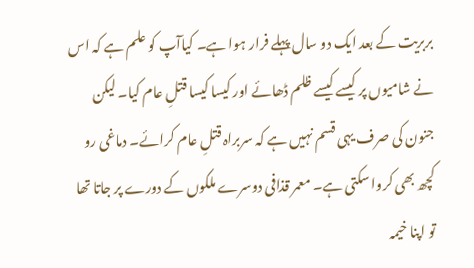بربریت کے بعد ایک دو سال پہلے فرار ہوا ہے۔ کیاآپ کو علم ہے کہ اس نے شامیوں پر کیسے کیسے ظلم ڈھائے اور کیسا کیسا قتلِ عام کیا۔ لیکن جنون کی صرف یہی قسم نہیں ہے کہ سربراہ قتلِ عام کرائے۔ دماغی رو کچھ بھی کروا سکتی ہے۔ معمر قذافی دوسرے ملکوں کے دورے پر جاتا تھا تو اپنا خیمہ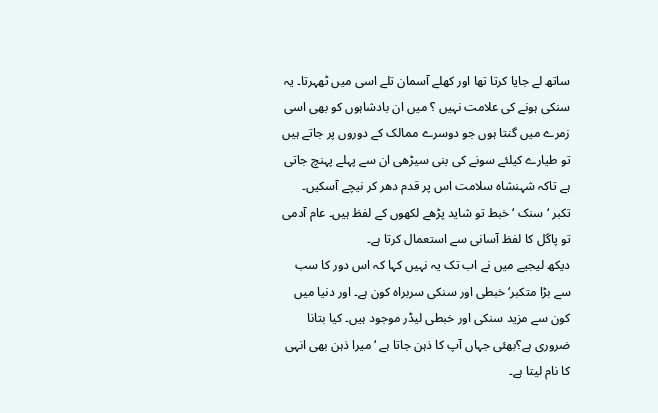ساتھ لے جایا کرتا تھا اور کھلے آسمان تلے اسی میں ٹھہرتا۔ یہ سنکی ہونے کی علامت نہیں ؟ میں ان بادشاہوں کو بھی اسی زمرے میں گنتا ہوں جو دوسرے ممالک کے دوروں پر جاتے ہیں تو طیارے کیلئے سونے کی بنی سیڑھی ان سے پہلے پہنچ جاتی ہے تاکہ شہنشاہ سلامت اس پر قدم دھر کر نیچے آسکیں۔ تکبر ‘ سنک ‘ خبط تو شاید پڑھے لکھوں کے لفظ ہیں۔ عام آدمی تو پاگل کا لفظ آسانی سے استعمال کرتا ہے۔
دیکھ لیجیے میں نے اب تک یہ نہیں کہا کہ اس دور کا سب سے بڑا متکبر‘ خبطی اور سنکی سربراہ کون ہے۔ اور دنیا میں کون سے مزید سنکی اور خبطی لیڈر موجود ہیں۔ کیا بتانا ضروری ہے؟بھئی جہاں آپ کا ذہن جاتا ہے ‘ میرا ذہن بھی انہی کا نام لیتا ہے۔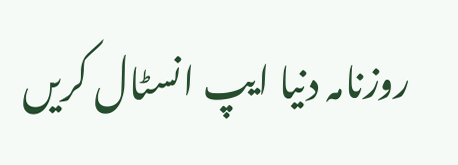روزنامہ دنیا ایپ انسٹال کریں